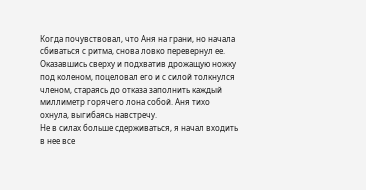Когда почувствовал, что Аня на грани, но начала сбиваться с ритма, снова ловко перевернул ее. Оказавшись сверху и подхватив дрожащую ножку под коленом, поцеловал его и с силой толкнулся членом, стараясь до отказа заполнить каждый миллиметр горячего лона собой. Аня тихо охнула, выгибаясь навстречу.
Не в силах больше сдерживаться, я начал входить в нее все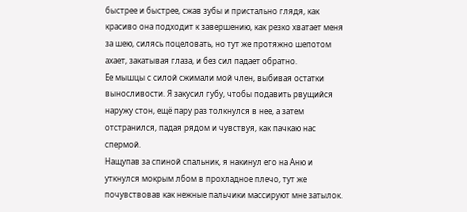быстрее и быстрее, сжав зубы и пристально глядя, как красиво она подходит к завершению, как резко хватает меня за шею, силясь поцеловать, но тут же протяжно шепотом ахает, закатывая глаза, и без сил падает обратно.
Ее мышцы с силой сжимали мой член, выбивая остатки выносливости. Я закусил губу, чтобы подавить рвущийся наружу стон, ещё пару раз толкнулся в нее, а затем отстранился, падая рядом и чувствуя, как пачкаю нас спермой.
Нащупав за спиной спальник, я накинул его на Аню и уткнулся мокрым лбом в прохладное плечо, тут же почувствовав как нежные пальчики массируют мне затылок.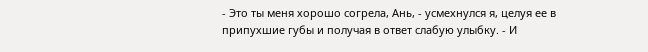- Это ты меня хорошо согрела, Ань, - усмехнулся я, целуя ее в припухшие губы и получая в ответ слабую улыбку. - И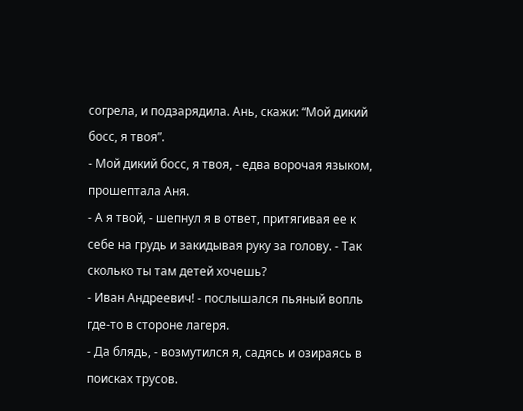согрела, и подзарядила. Ань, скажи: “Мой дикий босс, я твоя”.
- Мой дикий босс, я твоя, - едва ворочая языком, прошептала Аня.
- А я твой, - шепнул я в ответ, притягивая ее к себе на грудь и закидывая руку за голову. - Так сколько ты там детей хочешь?
- Иван Андреевич! - послышался пьяный вопль где-то в стороне лагеря.
- Да блядь, - возмутился я, садясь и озираясь в поисках трусов.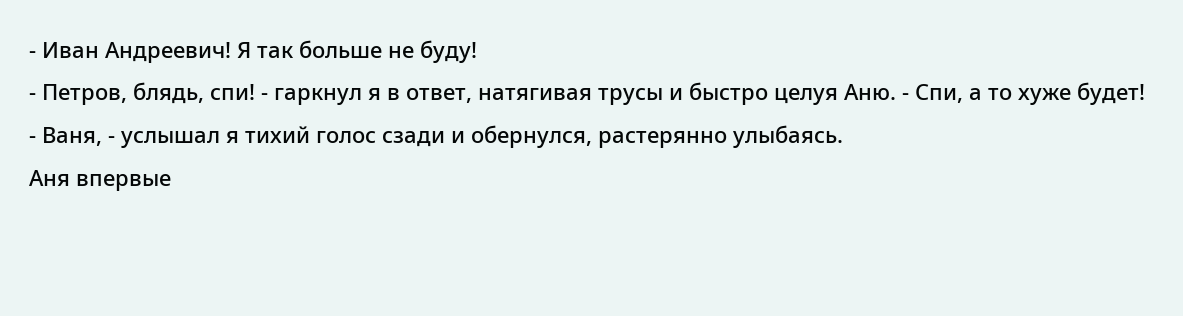- Иван Андреевич! Я так больше не буду!
- Петров, блядь, спи! - гаркнул я в ответ, натягивая трусы и быстро целуя Аню. - Спи, а то хуже будет!
- Ваня, - услышал я тихий голос сзади и обернулся, растерянно улыбаясь.
Аня впервые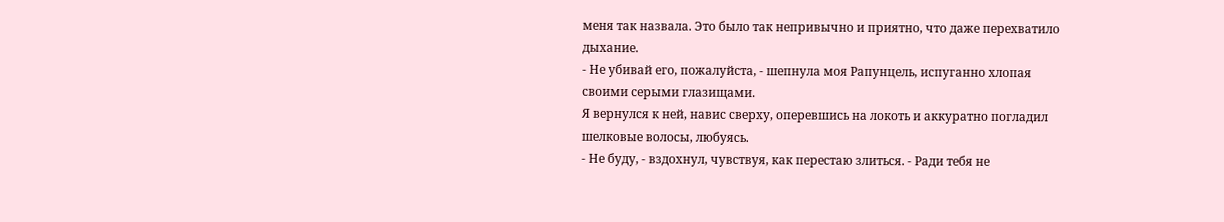меня так назвала. Это было так непривычно и приятно, что даже перехватило дыхание.
- Не убивай его, пожалуйста, - шепнула моя Рапунцель, испуганно хлопая своими серыми глазищами.
Я вернулся к ней, навис сверху, оперевшись на локоть и аккуратно погладил шелковые волосы, любуясь.
- Не буду, - вздохнул, чувствуя, как перестаю злиться. - Ради тебя не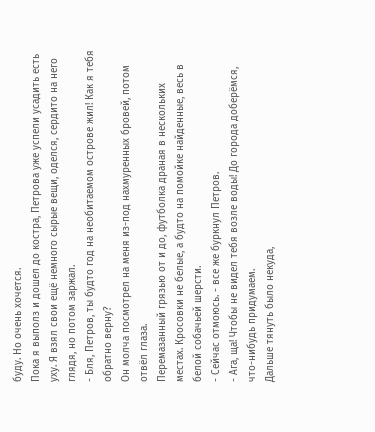буду. Но очень хочется.
Пока я выполз и дошел до костра, Петрова уже успели усадить есть уху. Я взял свои ещё немного сырые вещи, оделся, сердито на него глядя, но потом заржал.
- Бля, Петров, ты будто год на необитаемом острове жил! Как я тебя обратно верну?
Он молча посмотрел на меня из-под нахмуренных бровей, потом отвёл глаза.
Перемазанный грязью от и до, футболка драная в нескольких местах. Кросовки не белые, а будто на помойке найденные, весь в белой собачьей шерсти.
- Сейчас отмоюсь. - все же буркнул Петров.
- Ага, ща! Чтобы не видел тебя возле воды! До города доберёмся, что-нибудь придумаем.
Дальше тянуть было некуда,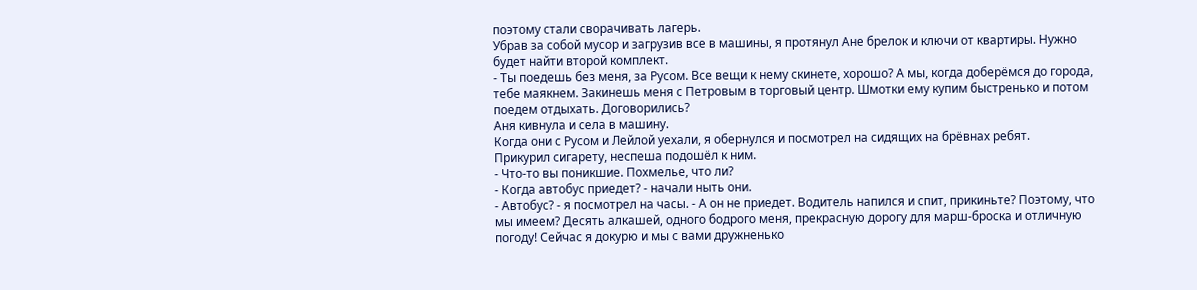поэтому стали сворачивать лагерь.
Убрав за собой мусор и загрузив все в машины, я протянул Ане брелок и ключи от квартиры. Нужно будет найти второй комплект.
- Ты поедешь без меня, за Русом. Все вещи к нему скинете, хорошо? А мы, когда доберёмся до города, тебе маякнем. Закинешь меня с Петровым в торговый центр. Шмотки ему купим быстренько и потом поедем отдыхать. Договорились?
Аня кивнула и села в машину.
Когда они с Русом и Лейлой уехали, я обернулся и посмотрел на сидящих на брёвнах ребят.
Прикурил сигарету, неспеша подошёл к ним.
- Что-то вы поникшие. Похмелье, что ли?
- Когда автобус приедет? - начали ныть они.
- Автобус? - я посмотрел на часы. - А он не приедет. Водитель напился и спит, прикиньте? Поэтому, что мы имеем? Десять алкашей, одного бодрого меня, прекрасную дорогу для марш-броска и отличную погоду! Сейчас я докурю и мы с вами дружненько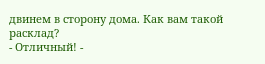двинем в сторону дома. Как вам такой расклад?
- Отличный! -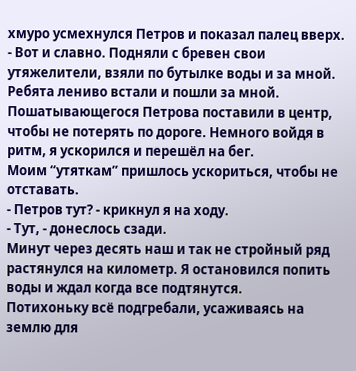хмуро усмехнулся Петров и показал палец вверх.
- Вот и славно. Подняли с бревен свои утяжелители, взяли по бутылке воды и за мной.
Ребята лениво встали и пошли за мной. Пошатывающегося Петрова поставили в центр, чтобы не потерять по дороге. Немного войдя в ритм, я ускорился и перешёл на бег.
Моим “утяткам” пришлось ускориться, чтобы не отставать.
- Петров тут? - крикнул я на ходу.
- Тут, - донеслось сзади.
Минут через десять наш и так не стройный ряд растянулся на километр. Я остановился попить воды и ждал когда все подтянутся.
Потихоньку всё подгребали, усаживаясь на землю для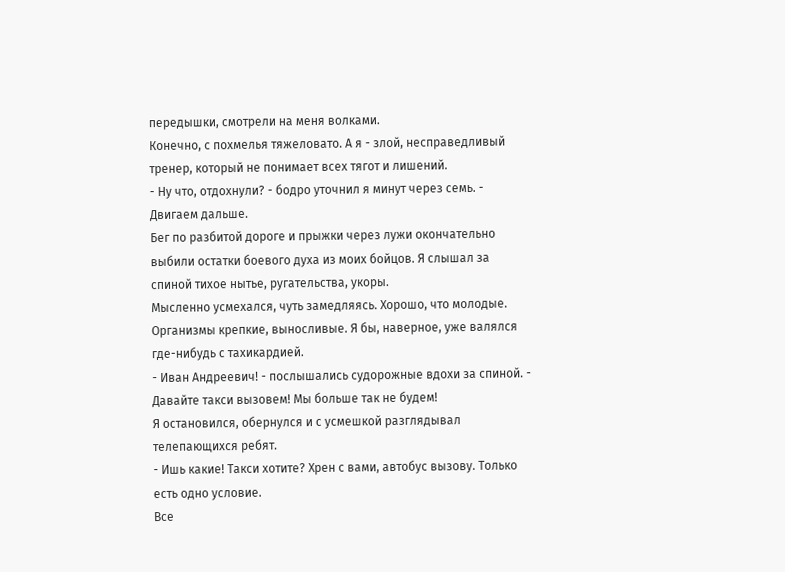передышки, смотрели на меня волками.
Конечно, с похмелья тяжеловато. А я - злой, несправедливый тренер, который не понимает всех тягот и лишений.
- Ну что, отдохнули? - бодро уточнил я минут через семь. - Двигаем дальше.
Бег по разбитой дороге и прыжки через лужи окончательно выбили остатки боевого духа из моих бойцов. Я слышал за спиной тихое нытье, ругательства, укоры.
Мысленно усмехался, чуть замедляясь. Хорошо, что молодые. Организмы крепкие, выносливые. Я бы, наверное, уже валялся где-нибудь с тахикардией.
- Иван Андреевич! - послышались судорожные вдохи за спиной. - Давайте такси вызовем! Мы больше так не будем!
Я остановился, обернулся и с усмешкой разглядывал телепающихся ребят.
- Ишь какие! Такси хотите? Хрен с вами, автобус вызову. Только есть одно условие.
Все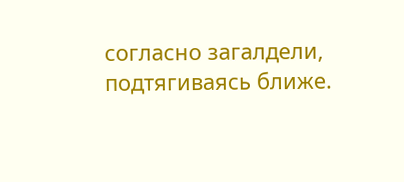согласно загалдели, подтягиваясь ближе.